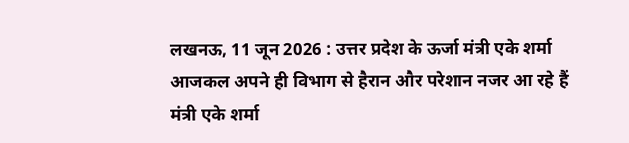लखनऊ, 11 जून 2026 : उत्तर प्रदेश के ऊर्जा मंत्री एके शर्मा आजकल अपने ही विभाग से हैरान और परेशान नजर आ रहे हैं मंत्री एके शर्मा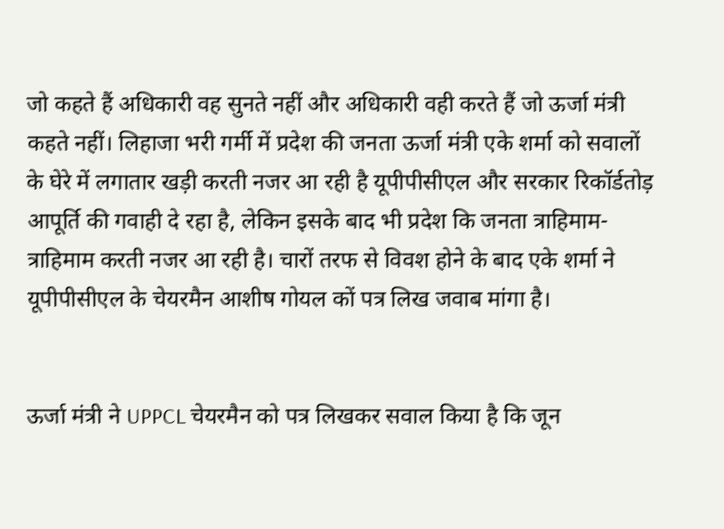जो कहते हैं अधिकारी वह सुनते नहीं और अधिकारी वही करते हैं जो ऊर्जा मंत्री कहते नहीं। लिहाजा भरी गर्मी में प्रदेश की जनता ऊर्जा मंत्री एके शर्मा को सवालों के घेरे में लगातार खड़ी करती नजर आ रही है यूपीपीसीएल और सरकार रिकॉर्डतोड़ आपूर्ति की गवाही दे रहा है, लेकिन इसके बाद भी प्रदेश कि जनता त्राहिमाम-त्राहिमाम करती नजर आ रही है। चारों तरफ से विवश होने के बाद एके शर्मा ने यूपीपीसीएल के चेयरमैन आशीष गोयल कों पत्र लिख जवाब मांगा है।


ऊर्जा मंत्री ने UPPCL चेयरमैन को पत्र लिखकर सवाल किया है कि जून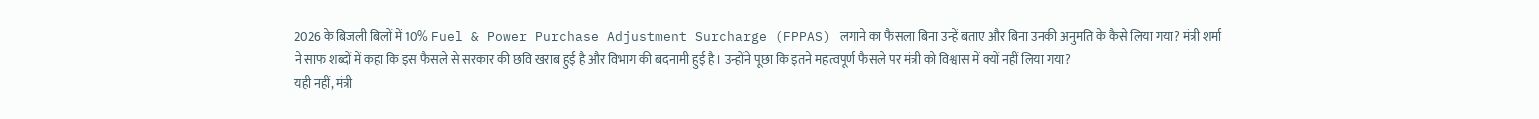2026 के बिजली बिलों में 10% Fuel & Power Purchase Adjustment Surcharge (FPPAS) लगाने का फैसला बिना उन्हें बताए और बिना उनकी अनुमति के कैसे लिया गया? मंत्री शर्मा ने साफ शब्दों में कहा कि इस फैसले से सरकार की छवि खराब हुई है और विभाग की बदनामी हुई है। उन्होंने पूछा कि इतने महत्वपूर्ण फैसले पर मंत्री को विश्वास में क्यों नहीं लिया गया?
यही नहीं, मंत्री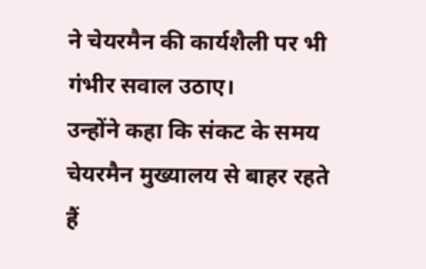ने चेयरमैन की कार्यशैली पर भी गंभीर सवाल उठाए।
उन्होंने कहा कि संकट के समय चेयरमैन मुख्यालय से बाहर रहते हैं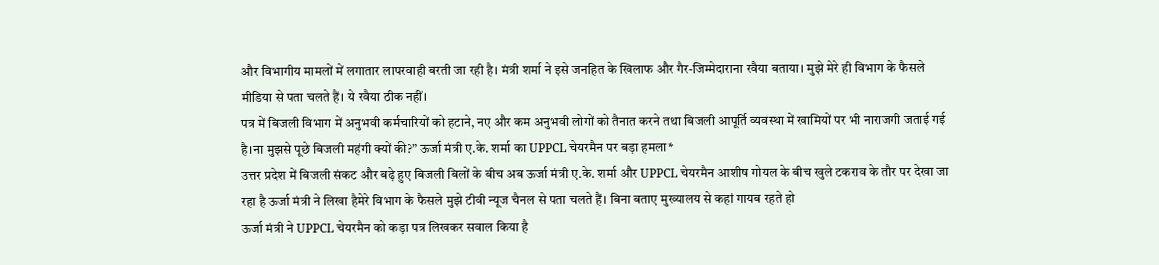और विभागीय मामलों में लगातार लापरवाही बरती जा रही है। मंत्री शर्मा ने इसे जनहित के खिलाफ और गैर-जिम्मेदाराना रवैया बताया। मुझे मेरे ही विभाग के फैसले मीडिया से पता चलते हैं। ये रवैया ठीक नहीं।
पत्र में बिजली विभाग में अनुभवी कर्मचारियों को हटाने, नए और कम अनुभवी लोगों को तैनात करने तथा बिजली आपूर्ति व्यवस्था में खामियों पर भी नाराजगी जताई गई है।ना मुझसे पूछे बिजली महंगी क्यों की?” ऊर्जा मंत्री ए.के. शर्मा का UPPCL चेयरमैन पर बड़ा हमला*
उत्तर प्रदेश में बिजली संकट और बढ़े हुए बिजली बिलों के बीच अब ऊर्जा मंत्री ए.के. शर्मा और UPPCL चेयरमैन आशीष गोयल के बीच खुले टकराव के तौर पर देखा जा रहा है ऊर्जा मंत्री ने लिखा हैमेरे विभाग के फैसले मुझे टीवी न्यूज चैनल से पता चलते हैं। बिना बताए मुख्यालय से कहां गायब रहते हो
ऊर्जा मंत्री ने UPPCL चेयरमैन को कड़ा पत्र लिखकर सवाल किया है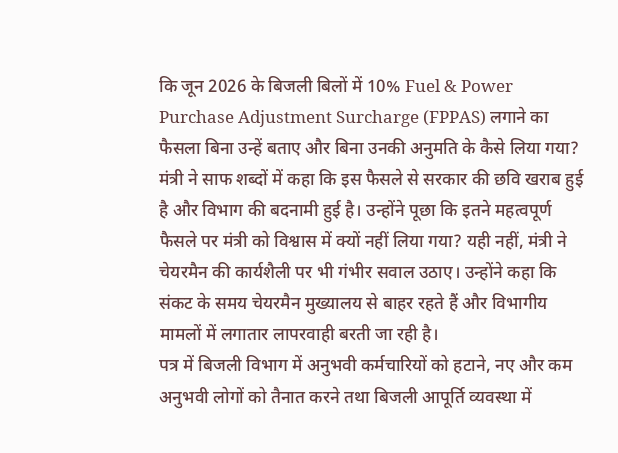कि जून 2026 के बिजली बिलों में 10% Fuel & Power Purchase Adjustment Surcharge (FPPAS) लगाने का फैसला बिना उन्हें बताए और बिना उनकी अनुमति के कैसे लिया गया?
मंत्री ने साफ शब्दों में कहा कि इस फैसले से सरकार की छवि खराब हुई है और विभाग की बदनामी हुई है। उन्होंने पूछा कि इतने महत्वपूर्ण फैसले पर मंत्री को विश्वास में क्यों नहीं लिया गया? यही नहीं, मंत्री ने चेयरमैन की कार्यशैली पर भी गंभीर सवाल उठाए। उन्होंने कहा कि संकट के समय चेयरमैन मुख्यालय से बाहर रहते हैं और विभागीय मामलों में लगातार लापरवाही बरती जा रही है।
पत्र में बिजली विभाग में अनुभवी कर्मचारियों को हटाने, नए और कम अनुभवी लोगों को तैनात करने तथा बिजली आपूर्ति व्यवस्था में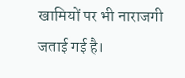खामियों पर भी नाराजगी जताई गई है।